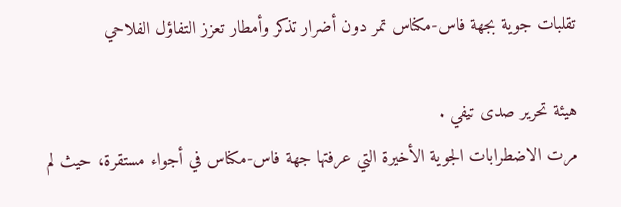تقلبات جوية بجهة فاس-مكناس تمر دون أضرار تذكر وأمطار تعزز التفاؤل الفلاحي

هيئة تحرير صدى تيفي .
مرت الاضطرابات الجوية الأخيرة التي عرفتها جهة فاس-مكناس في أجواء مستقرة، حيث لم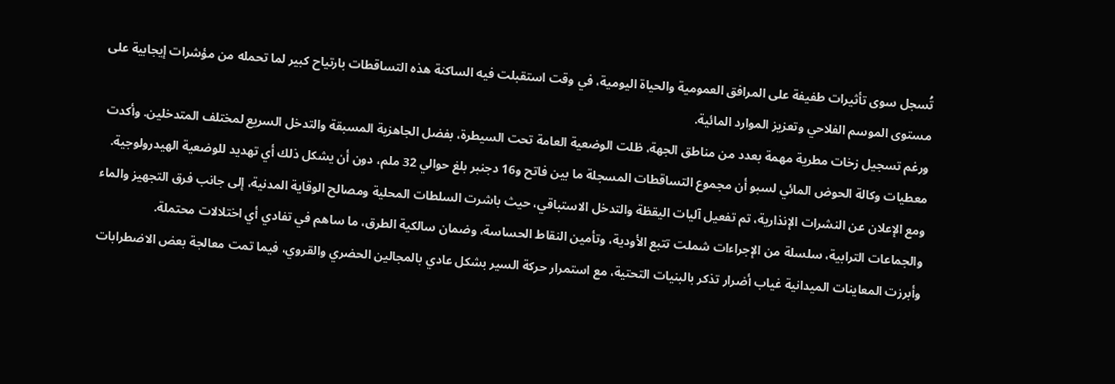تُسجل سوى تأثيرات طفيفة على المرافق العمومية والحياة اليومية، في وقت استقبلت فيه الساكنة هذه التساقطات بارتياح كبير لما تحمله من مؤشرات إيجابية على مستوى الموسم الفلاحي وتعزيز الموارد المائية.
ورغم تسجيل زخات مطرية مهمة بعدد من مناطق الجهة، ظلت الوضعية العامة تحت السيطرة، بفضل الجاهزية المسبقة والتدخل السريع لمختلف المتدخلين. وأكدت معطيات وكالة الحوض المائي لسبو أن مجموع التساقطات المسجلة ما بين فاتح و16 دجنبر بلغ حوالي 32 ملم، دون أن يشكل ذلك أي تهديد للوضعية الهيدرولوجية.
ومع الإعلان عن النشرات الإنذارية، تم تفعيل آليات اليقظة والتدخل الاستباقي، حيث باشرت السلطات المحلية ومصالح الوقاية المدنية، إلى جانب فرق التجهيز والماء والجماعات الترابية، سلسلة من الإجراءات شملت تتبع الأودية، وتأمين النقاط الحساسة، وضمان سالكية الطرق، ما ساهم في تفادي أي اختلالات محتملة.
وأبرزت المعاينات الميدانية غياب أضرار تذكر بالبنيات التحتية، مع استمرار حركة السير بشكل عادي بالمجالين الحضري والقروي، فيما تمت معالجة بعض الاضطرابات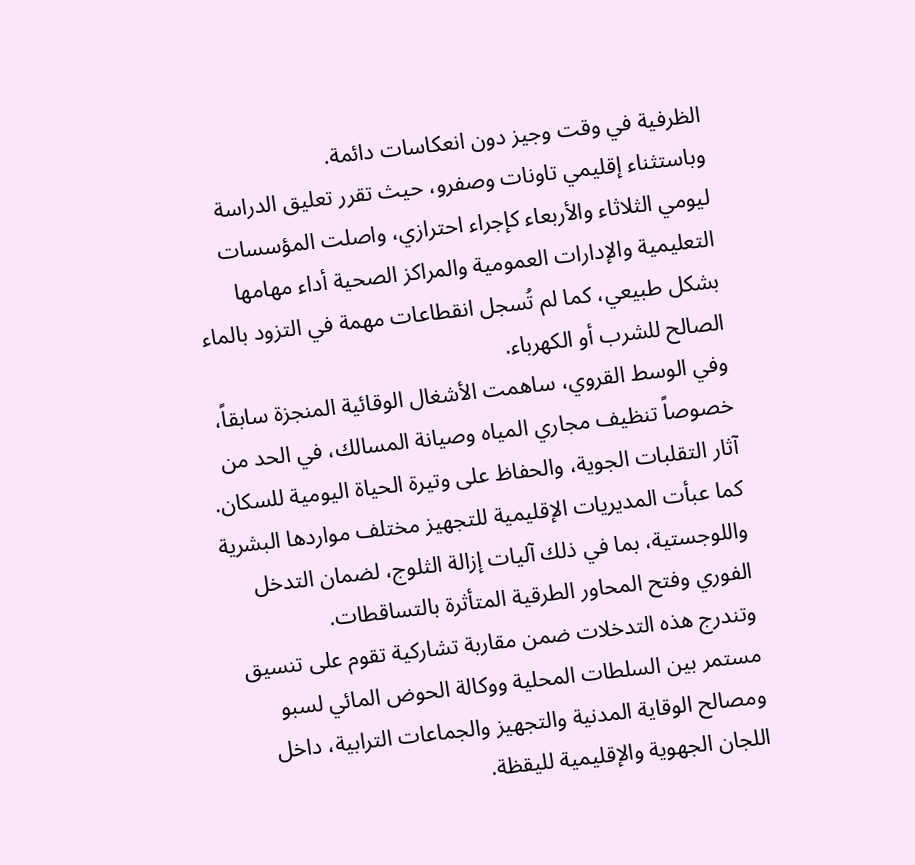الظرفية في وقت وجيز دون انعكاسات دائمة.
وباستثناء إقليمي تاونات وصفرو، حيث تقرر تعليق الدراسة ليومي الثلاثاء والأربعاء كإجراء احترازي، واصلت المؤسسات التعليمية والإدارات العمومية والمراكز الصحية أداء مهامها بشكل طبيعي، كما لم تُسجل انقطاعات مهمة في التزود بالماء الصالح للشرب أو الكهرباء.
وفي الوسط القروي، ساهمت الأشغال الوقائية المنجزة سابقاً، خصوصاً تنظيف مجاري المياه وصيانة المسالك، في الحد من آثار التقلبات الجوية، والحفاظ على وتيرة الحياة اليومية للسكان.
كما عبأت المديريات الإقليمية للتجهيز مختلف مواردها البشرية واللوجستية، بما في ذلك آليات إزالة الثلوج، لضمان التدخل الفوري وفتح المحاور الطرقية المتأثرة بالتساقطات.
وتندرج هذه التدخلات ضمن مقاربة تشاركية تقوم على تنسيق مستمر بين السلطات المحلية ووكالة الحوض المائي لسبو ومصالح الوقاية المدنية والتجهيز والجماعات الترابية، داخل اللجان الجهوية والإقليمية لليقظة.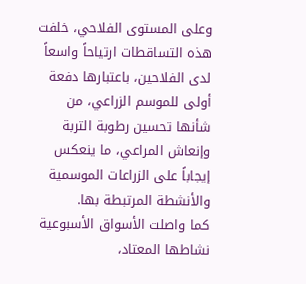وعلى المستوى الفلاحي، خلفت هذه التساقطات ارتياحاً واسعاً لدى الفلاحين، باعتبارها دفعة أولى للموسم الزراعي، من شأنها تحسين رطوبة التربة وإنعاش المراعي، ما ينعكس إيجاباً على الزراعات الموسمية والأنشطة المرتبطة بها.
كما واصلت الأسواق الأسبوعية نشاطها المعتاد،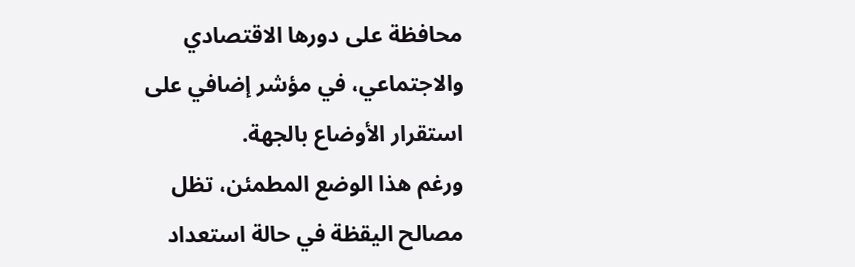محافظة على دورها الاقتصادي والاجتماعي، في مؤشر إضافي على استقرار الأوضاع بالجهة.
ورغم هذا الوضع المطمئن، تظل مصالح اليقظة في حالة استعداد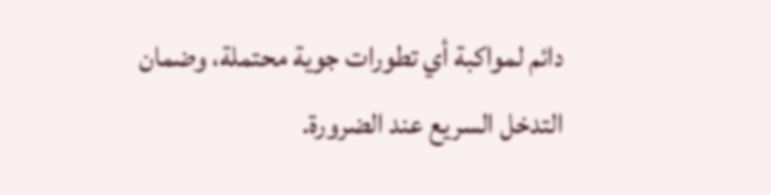دائم لمواكبة أي تطورات جوية محتملة، وضمان التدخل السريع عند الضرورة.